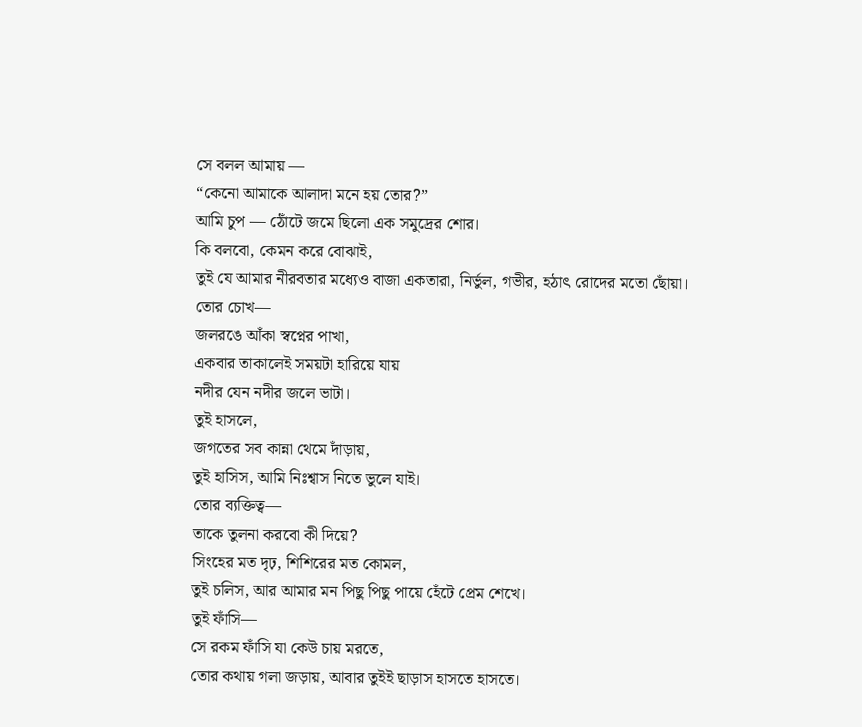সে বলল আমায় —
“কেনো আমাকে আলাদা মনে হয় তোর?”
আমি চুপ — ঠোঁটে জমে ছিলো এক সমুদ্রের শোর।
কি বলবো, কেমন করে বোঝাই,
তুই যে আমার নীরবতার মধ্যেও বাজা একতারা, নির্ভুল, গভীর, হঠাৎ রোদের মতো ছোঁয়া।
তোর চোখ—
জলরঙে আঁকা স্বপ্নের পাখা,
একবার তাকালেই সময়টা হারিয়ে যায়
নদীর যেন নদীর জলে ভাটা।
তুই হাসলে,
জগতের সব কান্না থেমে দাঁড়ায়,
তুই হাসিস, আমি নিঃশ্বাস নিতে ভুলে যাই।
তোর ব্যক্তিত্ব—
তাকে তুলনা করবো কী দিয়ে?
সিংহের মত দৃঢ়, শিশিরের মত কোমল,
তুই চলিস, আর আমার মন পিছু পিছু পায়ে হেঁটে প্রেম শেখে।
তুই ফাঁসি—
সে রকম ফাঁসি যা কেউ চায় মরতে,
তোর কথায় গলা জড়ায়, আবার তুইই ছাড়াস হাসতে হাসতে।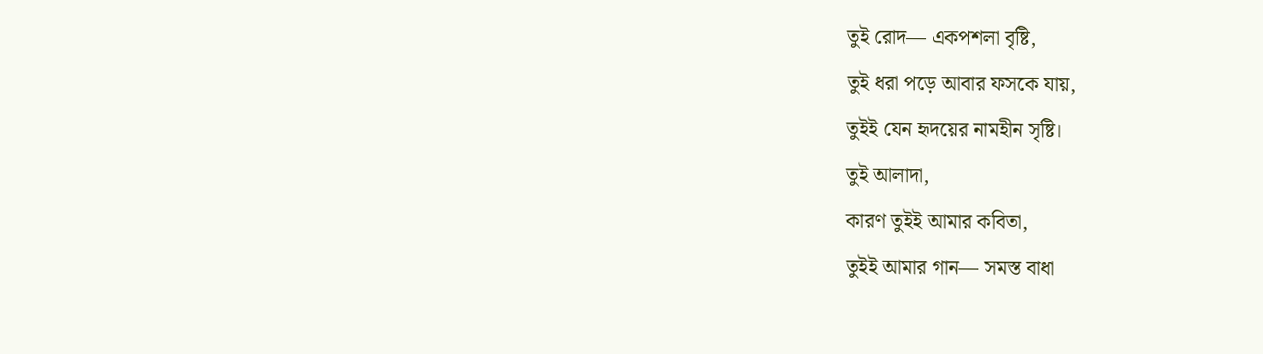তুই রোদ— একপশলা বৃষ্টি,
তুই ধরা পড়ে আবার ফসকে যায়,
তুইই যেন হৃদয়ের নামহীন সৃষ্টি।
তুই আলাদা,
কারণ তুইই আমার কবিতা,
তুইই আমার গান— সমস্ত বাধা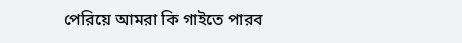পেরিয়ে আমরা কি গাইতে পারব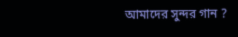আমাদের সুন্দর গান ?